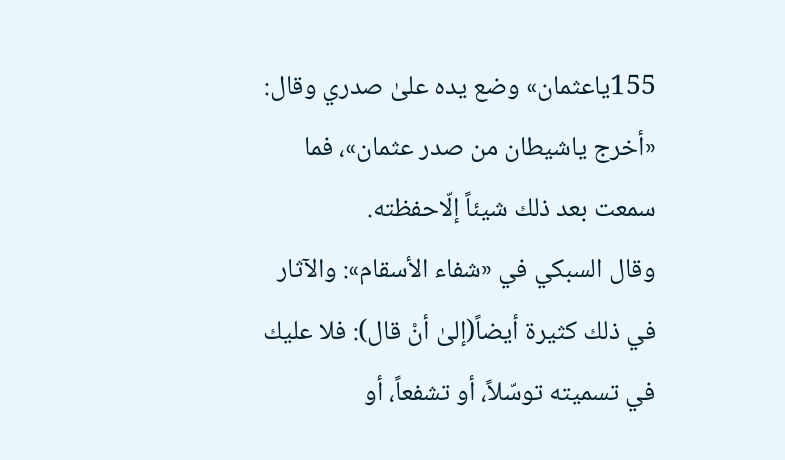155ياعثمان» وضع يده علىٰ صدري وقال: «أخرج ياشيطان من صدر عثمان»، فما سمعت بعد ذلك شيئاً إلّاحفظته.
وقال السبكي في «شفاء الأسقام»: والآثار في ذلك كثيرة أيضاً(إلىٰ أنْ قال): فلا عليك في تسميته توسّلاً، أو تشفعاً، أو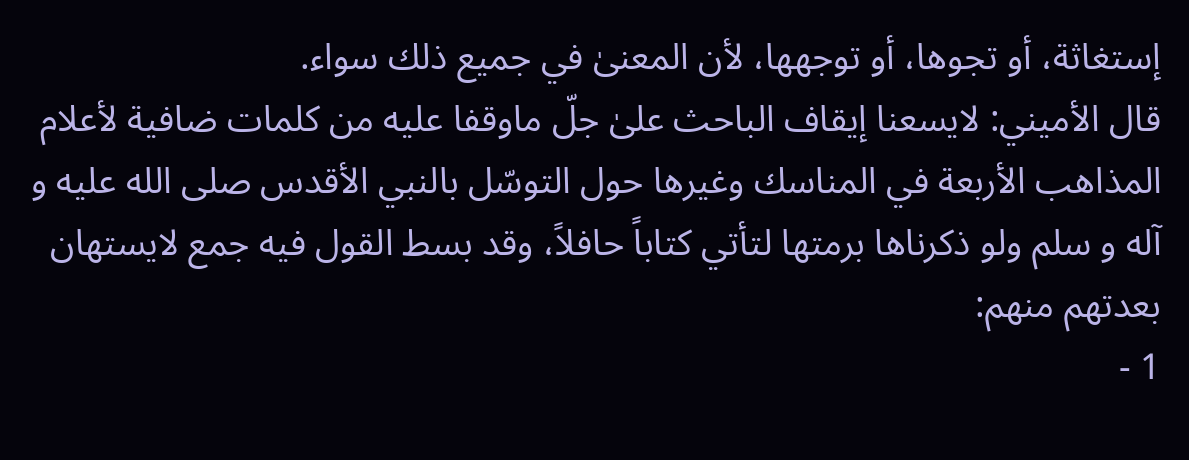إستغاثة، أو تجوها، أو توجهها، لأن المعنىٰ في جميع ذلك سواء.
قال الأميني: لايسعنا إيقاف الباحث علىٰ جلّ ماوقفا عليه من كلمات ضافية لأعلام المذاهب الأربعة في المناسك وغيرها حول التوسّل بالنبي الأقدس صلى الله عليه و آله و سلم ولو ذكرناها برمتها لتأتي كتاباً حافلاً، وقد بسط القول فيه جمع لايستهان بعدتهم منهم:
1 -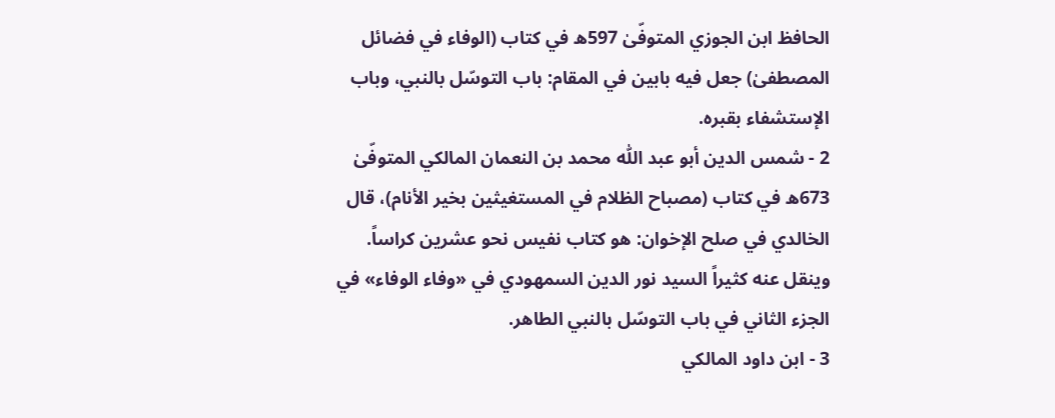الحافظ ابن الجوزي المتوفّىٰ 597ه في كتاب (الوفاء في فضائل المصطفىٰ) جعل فيه بابين في المقام: باب التوسّل بالنبي، وباب الإستشفاء بقبره.
2 - شمس الدين أبو عبد اللّٰه محمد بن النعمان المالكي المتوفّىٰ 673ه في كتاب (مصباح الظلام في المستغيثين بخير الأنام)، قال الخالدي في صلح الإخوان: هو كتاب نفيس نحو عشرين كراساً.
وينقل عنه كثيراً السيد نور الدين السمهودي في «وفاء الوفاء» في الجزء الثاني في باب التوسّل بالنبي الطاهر.
3 - ابن داود المالكي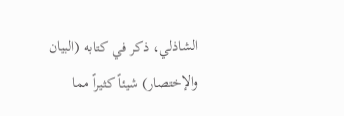الشاذلي، ذكر في كتابه (البيان والإختصار) شيئاً كثيراً مما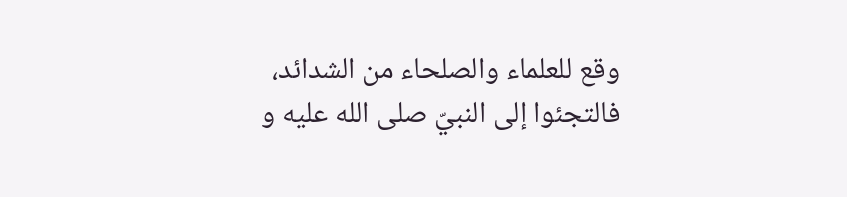وقع للعلماء والصلحاء من الشدائد، فالتجئوا إلى النبيّ صلى الله عليه و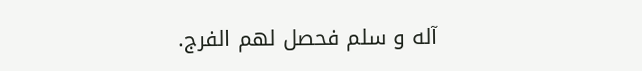آله و سلم فحصل لهم الفرج.